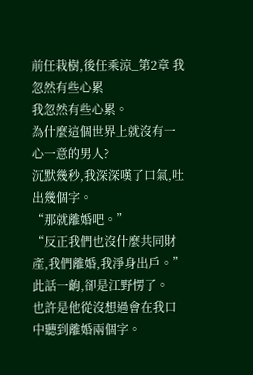前任栽樹,後任乘涼_第2章 我忽然有些心累
我忽然有些心累。
為什麼這個世界上就沒有一心一意的男人?
沉默幾秒,我深深嘆了口氣,吐出幾個字。
“那就離婚吧。”
“反正我們也沒什麼共同財產,我們離婚,我淨身出戶。”
此話一齣,卻是江野愣了。
也許是他從沒想過會在我口中聽到離婚兩個字。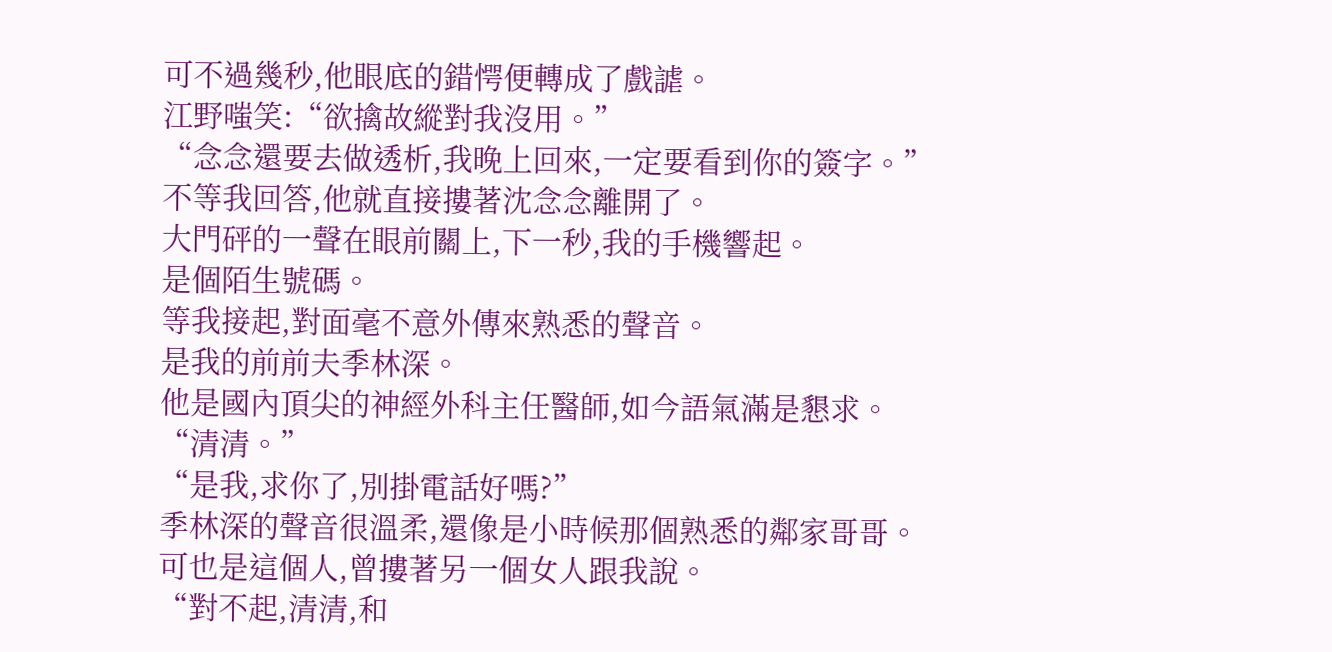可不過幾秒,他眼底的錯愕便轉成了戲謔。
江野嗤笑:“欲擒故縱對我沒用。”
“念念還要去做透析,我晚上回來,一定要看到你的簽字。”
不等我回答,他就直接摟著沈念念離開了。
大門砰的一聲在眼前關上,下一秒,我的手機響起。
是個陌生號碼。
等我接起,對面毫不意外傳來熟悉的聲音。
是我的前前夫季林深。
他是國內頂尖的神經外科主任醫師,如今語氣滿是懇求。
“清清。”
“是我,求你了,別掛電話好嗎?”
季林深的聲音很溫柔,還像是小時候那個熟悉的鄰家哥哥。
可也是這個人,曾摟著另一個女人跟我說。
“對不起,清清,和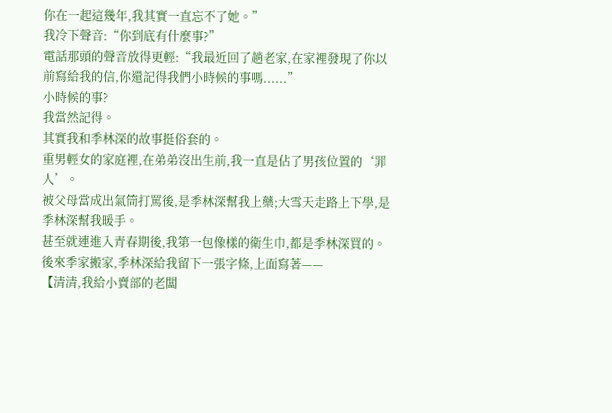你在一起這幾年,我其實一直忘不了她。”
我冷下聲音:“你到底有什麼事?”
電話那頭的聲音放得更輕:“我最近回了趟老家,在家裡發現了你以前寫給我的信,你還記得我們小時候的事嗎......”
小時候的事?
我當然記得。
其實我和季林深的故事挺俗套的。
重男輕女的家庭裡,在弟弟沒出生前,我一直是佔了男孩位置的‘罪人’。
被父母當成出氣筒打罵後,是季林深幫我上藥;大雪天走路上下學,是季林深幫我暖手。
甚至就連進入青春期後,我第一包像樣的衛生巾,都是季林深買的。
後來季家搬家,季林深給我留下一張字條,上面寫著——
【清清,我給小賣部的老闆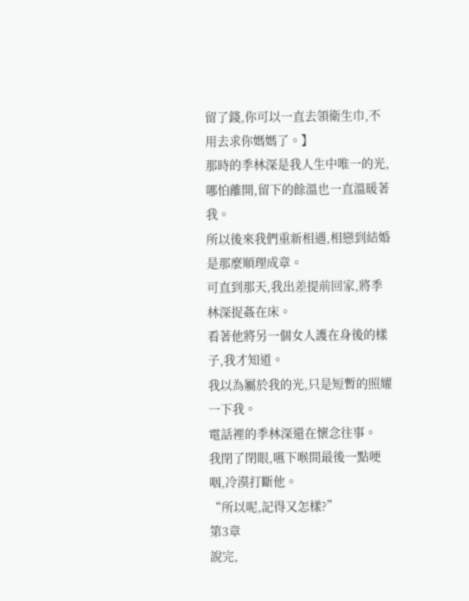留了錢,你可以一直去領衛生巾,不用去求你媽媽了。】
那時的季林深是我人生中唯一的光,哪怕離開,留下的餘溫也一直溫暖著我。
所以後來我們重新相遇,相戀到結婚是那麼順理成章。
可直到那天,我出差提前回家,將季林深捉姦在床。
看著他將另一個女人護在身後的樣子,我才知道。
我以為屬於我的光,只是短暫的照耀一下我。
電話裡的季林深還在懷念往事。
我閉了閉眼,嚥下喉間最後一點哽咽,冷漠打斷他。
“所以呢,記得又怎樣?”
第3章
說完,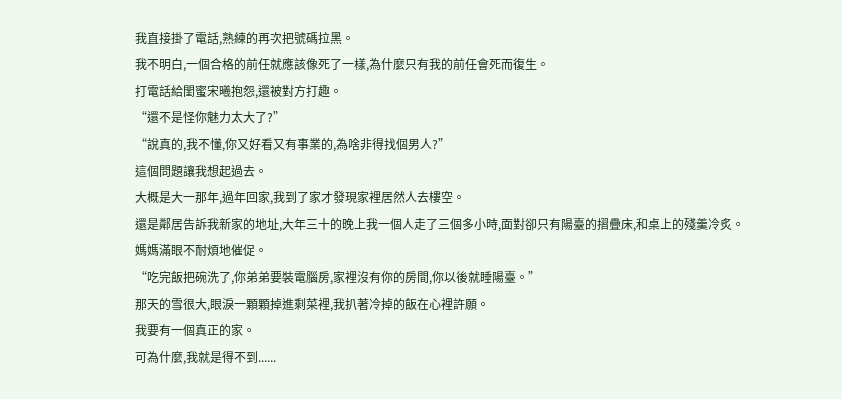我直接掛了電話,熟練的再次把號碼拉黑。
我不明白,一個合格的前任就應該像死了一樣,為什麼只有我的前任會死而復生。
打電話給閨蜜宋曦抱怨,還被對方打趣。
“還不是怪你魅力太大了?”
“說真的,我不懂,你又好看又有事業的,為啥非得找個男人?”
這個問題讓我想起過去。
大概是大一那年,過年回家,我到了家才發現家裡居然人去樓空。
還是鄰居告訴我新家的地址,大年三十的晚上我一個人走了三個多小時,面對卻只有陽臺的摺疊床,和桌上的殘羹冷炙。
媽媽滿眼不耐煩地催促。
“吃完飯把碗洗了,你弟弟要裝電腦房,家裡沒有你的房間,你以後就睡陽臺。”
那天的雪很大,眼淚一顆顆掉進剩菜裡,我扒著冷掉的飯在心裡許願。
我要有一個真正的家。
可為什麼,我就是得不到......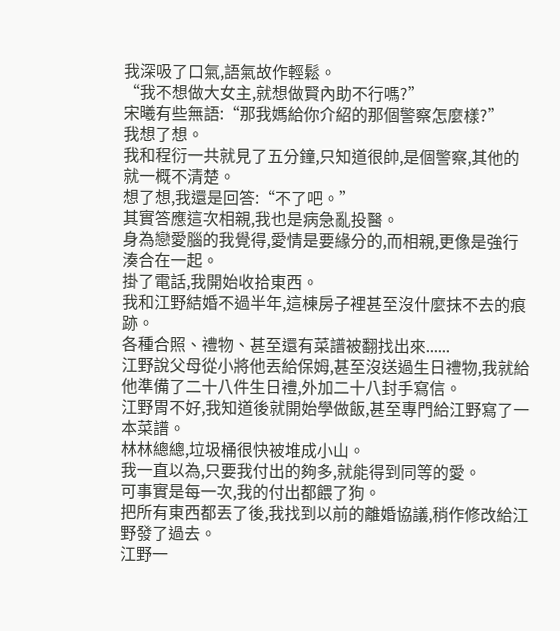我深吸了口氣,語氣故作輕鬆。
“我不想做大女主,就想做賢內助不行嗎?”
宋曦有些無語:“那我媽給你介紹的那個警察怎麼樣?”
我想了想。
我和程衍一共就見了五分鐘,只知道很帥,是個警察,其他的就一概不清楚。
想了想,我還是回答:“不了吧。”
其實答應這次相親,我也是病急亂投醫。
身為戀愛腦的我覺得,愛情是要緣分的,而相親,更像是強行湊合在一起。
掛了電話,我開始收拾東西。
我和江野結婚不過半年,這棟房子裡甚至沒什麼抹不去的痕跡。
各種合照、禮物、甚至還有菜譜被翻找出來......
江野說父母從小將他丟給保姆,甚至沒送過生日禮物,我就給他準備了二十八件生日禮,外加二十八封手寫信。
江野胃不好,我知道後就開始學做飯,甚至專門給江野寫了一本菜譜。
林林總總,垃圾桶很快被堆成小山。
我一直以為,只要我付出的夠多,就能得到同等的愛。
可事實是每一次,我的付出都餵了狗。
把所有東西都丟了後,我找到以前的離婚協議,稍作修改給江野發了過去。
江野一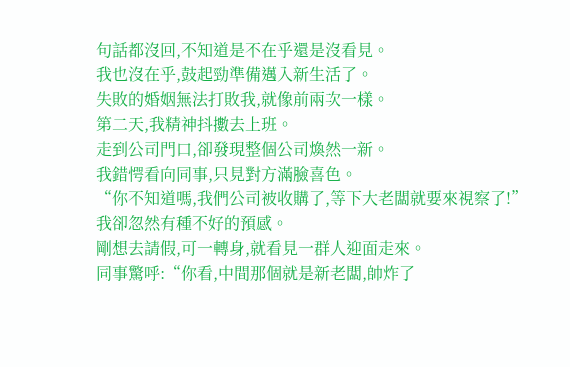句話都沒回,不知道是不在乎還是沒看見。
我也沒在乎,鼓起勁準備邁入新生活了。
失敗的婚姻無法打敗我,就像前兩次一樣。
第二天,我精神抖擻去上班。
走到公司門口,卻發現整個公司煥然一新。
我錯愕看向同事,只見對方滿臉喜色。
“你不知道嗎,我們公司被收購了,等下大老闆就要來視察了!”
我卻忽然有種不好的預感。
剛想去請假,可一轉身,就看見一群人迎面走來。
同事驚呼:“你看,中間那個就是新老闆,帥炸了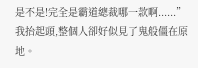是不是!完全是霸道總裁哪一款啊......”
我抬起頭,整個人卻好似見了鬼般僵在原地。